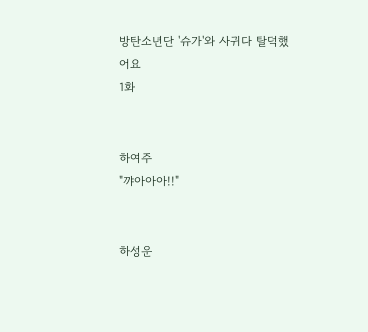방탄소년단 '슈가'와 사귀다 탈덕했어요
1화


하여주
"꺄아아아!!"


하성운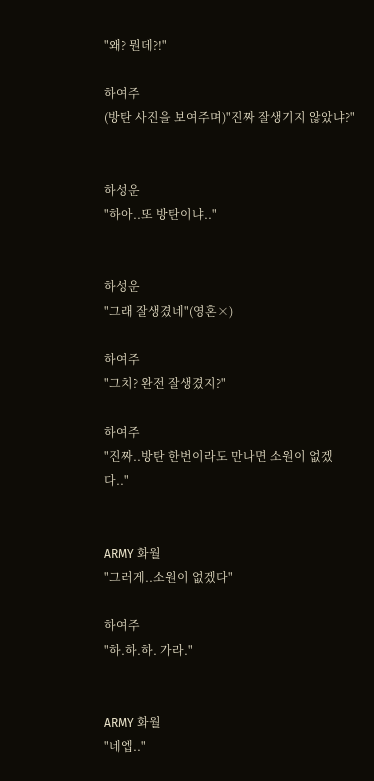"왜? 뭔데?!"

하여주
(방탄 사진을 보여주며)"진짜 잘생기지 않았냐?"


하성운
"하아..또 방탄이냐.."


하성운
"그래 잘생겼네"(영혼×)

하여주
"그치? 완전 잘생겼지?"

하여주
"진짜..방탄 한번이라도 만나면 소원이 없겠다.."


ARMY 화월
"그러게..소원이 없겠다"

하여주
"하.하.하. 가라."


ARMY 화월
"네엡.."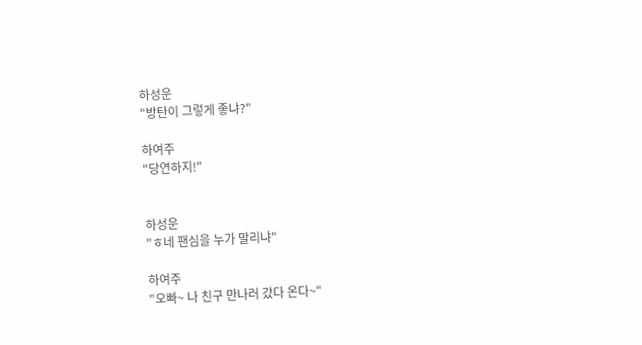하성운
"방탄이 그렇게 좋냐?"

하여주
"당연하지!"


하성운
"ㅎ네 팬심을 누가 말리냐"

하여주
"오빠~ 나 친구 만나러 갔다 온다~"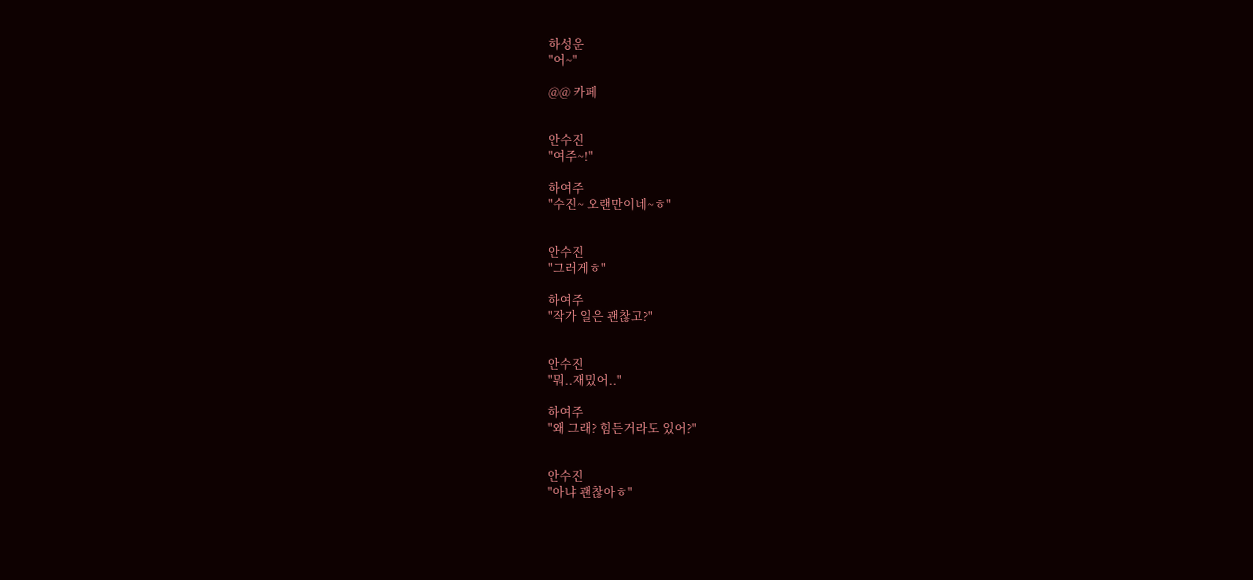하성운
"어~"

@@ 카페


안수진
"여주~!"

하여주
"수진~ 오랜만이네~ㅎ"


안수진
"그러게ㅎ"

하여주
"작가 일은 괜찮고?"


안수진
"뭐..재밌어.."

하여주
"왜 그래? 힘든거라도 있어?"


안수진
"아냐 괜찮아ㅎ"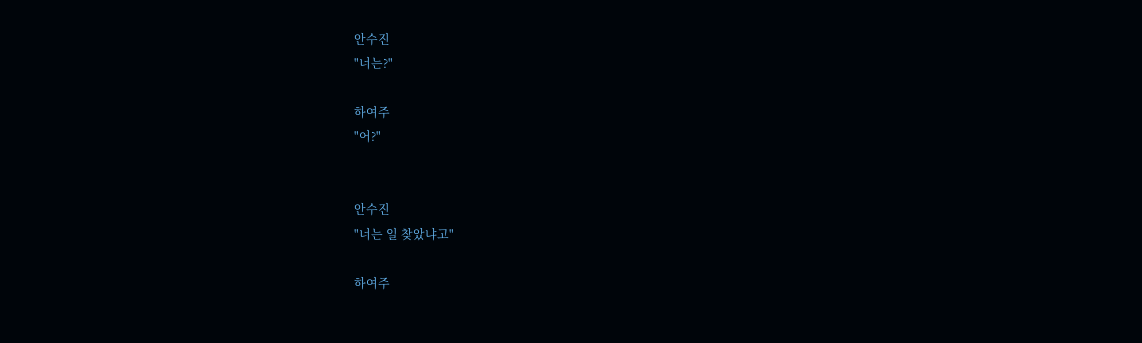안수진
"너는?"

하여주
"어?"


안수진
"너는 일 찾았냐고"

하여주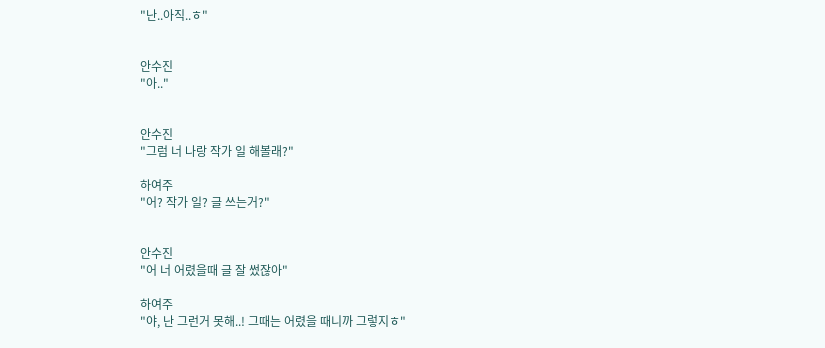"난..아직..ㅎ"


안수진
"아.."


안수진
"그럼 너 나랑 작가 일 해볼래?"

하여주
"어? 작가 일? 글 쓰는거?"


안수진
"어 너 어렸을때 글 잘 썼잖아"

하여주
"야, 난 그런거 못해..! 그때는 어렸을 때니까 그렇지ㅎ"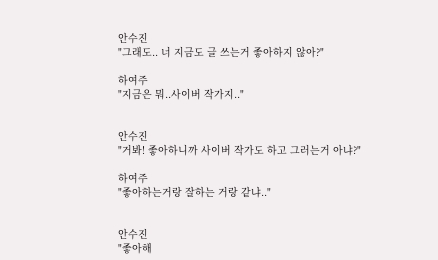안수진
"그래도.. 너 지금도 글 쓰는거 좋아하지 않아?"

하여주
"지금은 뭐..사이버 작가지.."


안수진
"거봐! 좋아하니까 사이버 작가도 하고 그러는거 아냐?"

하여주
"좋아하는거랑 잘하는 거랑 같냐.."


안수진
"좋아해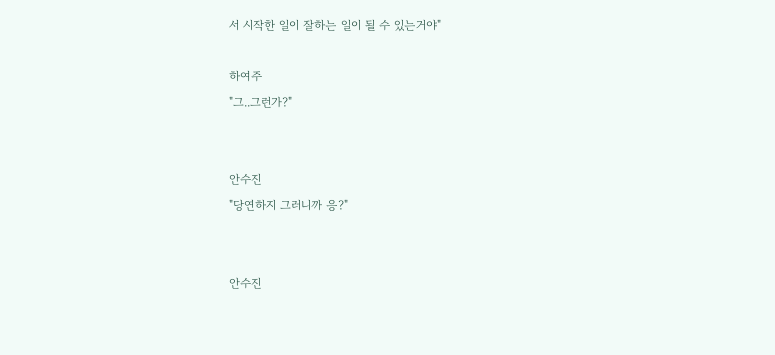서 시작한 일이 잘하는 일이 될 수 있는거야"

하여주
"그..그런가?"


안수진
"당연하지 그러니까 응?"


안수진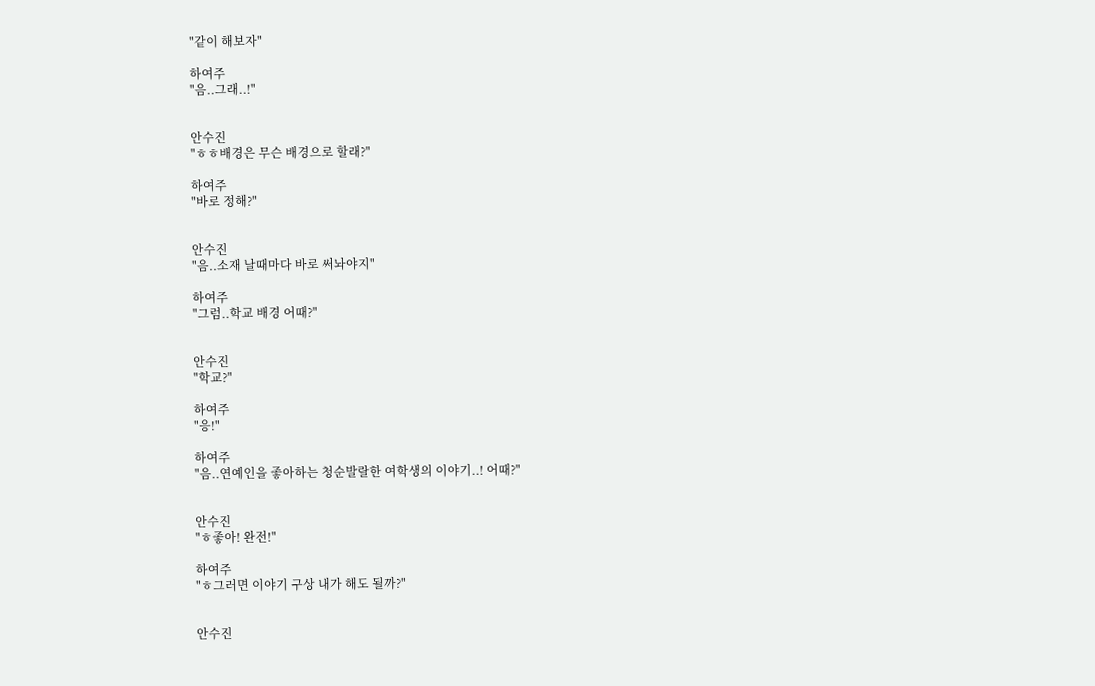"같이 해보자"

하여주
"음..그래..!"


안수진
"ㅎㅎ배경은 무슨 배경으로 할래?"

하여주
"바로 정해?"


안수진
"음..소재 날때마다 바로 써놔야지"

하여주
"그럼..학교 배경 어때?"


안수진
"학교?"

하여주
"응!"

하여주
"음..연예인을 좋아하는 청순발랄한 여학생의 이야기..! 어때?"


안수진
"ㅎ좋아! 완전!"

하여주
"ㅎ그러면 이야기 구상 내가 해도 될까?"


안수진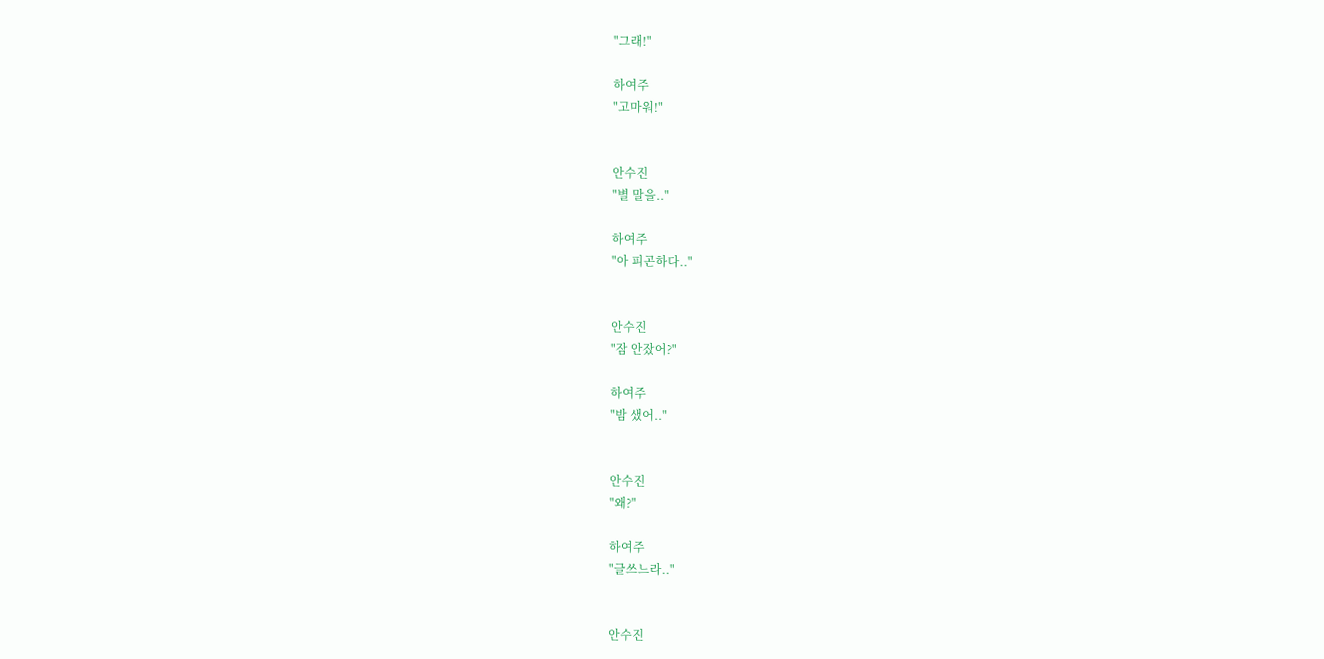"그래!"

하여주
"고마워!"


안수진
"별 말을.."

하여주
"아 피곤하다.."


안수진
"잠 안잤어?"

하여주
"밤 샜어.."


안수진
"왜?"

하여주
"글쓰느라.."


안수진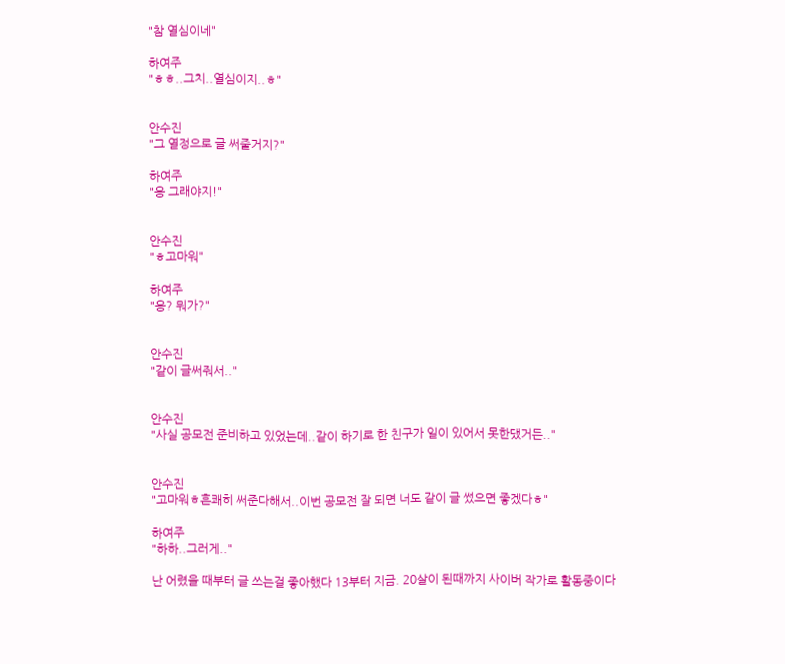"참 열심이네"

하여주
"ㅎㅎ..그치..열심이지..ㅎ"


안수진
"그 열정으로 글 써줄거지?"

하여주
"응 그래야지!"


안수진
"ㅎ고마워"

하여주
"응? 뭐가?"


안수진
"같이 글써줘서.."


안수진
"사실 공모전 준비하고 있었는데..같이 하기로 한 친구가 일이 있어서 못한댔거든.."


안수진
"고마워ㅎ흔쾌히 써준다해서..이번 공모전 잘 되면 너도 같이 글 썼으면 좋겠다ㅎ"

하여주
"하하..그러게.."

난 어렸을 때부터 글 쓰는걸 좋아했다 13부터 지금. 20살이 된때까지 사이버 작가로 활동중이다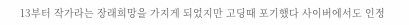13부터 작가라는 장래희망을 가지게 되었지만 고딩때 포기했다 사이버에서도 인정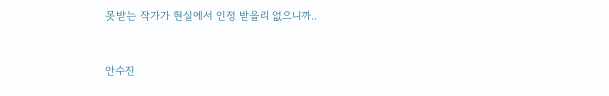못받는 작가가 현실에서 인정 받을리 없으니까..


안수진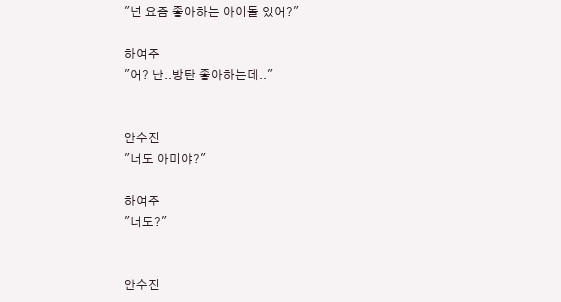"넌 요즘 좋아하는 아이돌 있어?"

하여주
"어? 난..방탄 좋아하는데.."


안수진
"너도 아미야?"

하여주
"너도?"


안수진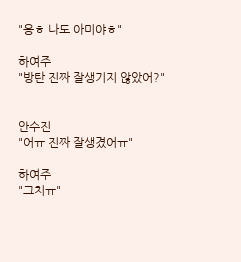"응ㅎ 나도 아미야ㅎ"

하여주
"방탄 진짜 잘생기지 않았어?"


안수진
"어ㅠ 진짜 잘생겼어ㅠ"

하여주
"그치ㅠ"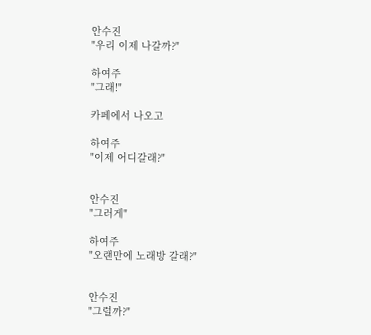안수진
"우리 이제 나갈까?"

하여주
"그래!"

카페에서 나오고

하여주
"이제 어디갈래?"


안수진
"그러게"

하여주
"오랜만에 노래방 갈래?"


안수진
"그럴까?"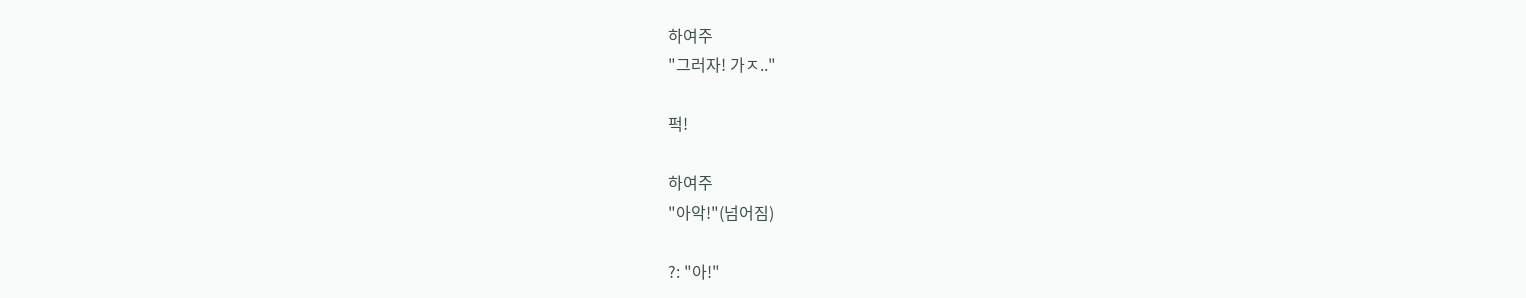하여주
"그러자! 가ㅈ.."

퍽!

하여주
"아악!"(넘어짐)

?: "아!"